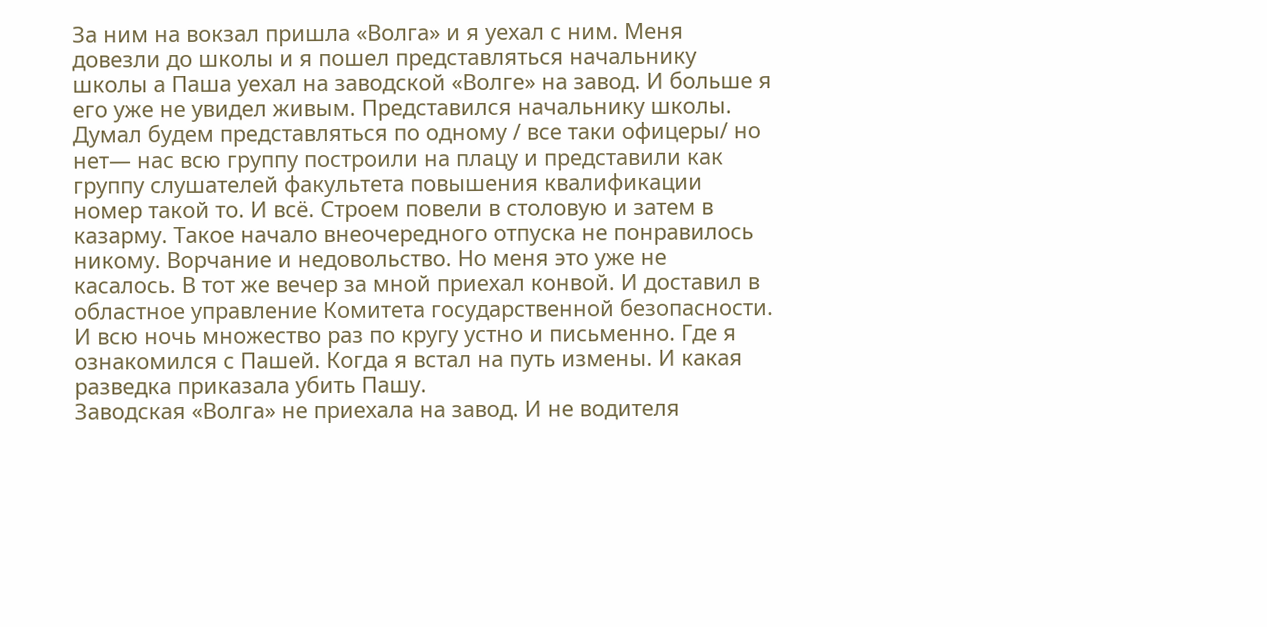За ним на вокзал пришла «Волга» и я уехал с ним. Меня довезли до школы и я пошел представляться начальнику школы а Паша уехал на заводской «Волге» на завод. И больше я его уже не увидел живым. Представился начальнику школы. Думал будем представляться по одному / все таки офицеры/ но нет— нас всю группу построили на плацу и представили как группу слушателей факультета повышения квалификации номер такой то. И всё. Строем повели в столовую и затем в казарму. Такое начало внеочередного отпуска не понравилось никому. Ворчание и недовольство. Но меня это уже не касалось. В тот же вечер за мной приехал конвой. И доставил в областное управление Комитета государственной безопасности. И всю ночь множество раз по кругу устно и письменно. Где я ознакомился с Пашей. Когда я встал на путь измены. И какая разведка приказала убить Пашу.
Заводская «Волга» не приехала на завод. И не водителя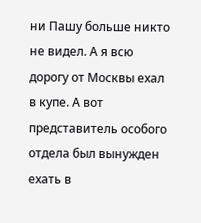ни Пашу больше никто не видел. А я всю дорогу от Москвы ехал в купе. А вот представитель особого отдела был вынужден ехать в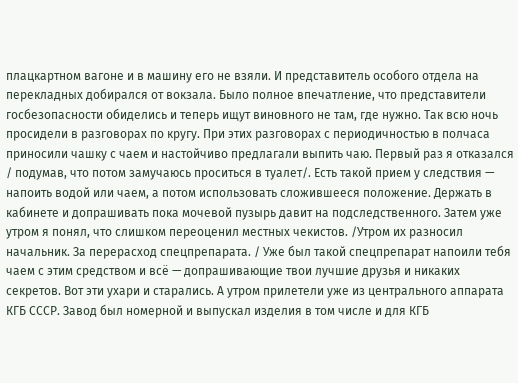плацкартном вагоне и в машину его не взяли. И представитель особого отдела на перекладных добирался от вокзала. Было полное впечатление, что представители госбезопасности обиделись и теперь ищут виновного не там, где нужно. Так всю ночь просидели в разговорах по кругу. При этих разговорах с периодичностью в полчаса приносили чашку с чаем и настойчиво предлагали выпить чаю. Первый раз я отказался / подумав, что потом замучаюсь проситься в туалет/. Есть такой прием у следствия — напоить водой или чаем, а потом использовать сложившееся положение. Держать в кабинете и допрашивать пока мочевой пузырь давит на подследственного. Затем уже утром я понял, что слишком переоценил местных чекистов. /Утром их разносил начальник. За перерасход спецпрепарата. / Уже был такой спецпрепарат напоили тебя чаем с этим средством и всё — допрашивающие твои лучшие друзья и никаких секретов. Вот эти ухари и старались. А утром прилетели уже из центрального аппарата КГБ СССР. Завод был номерной и выпускал изделия в том числе и для КГБ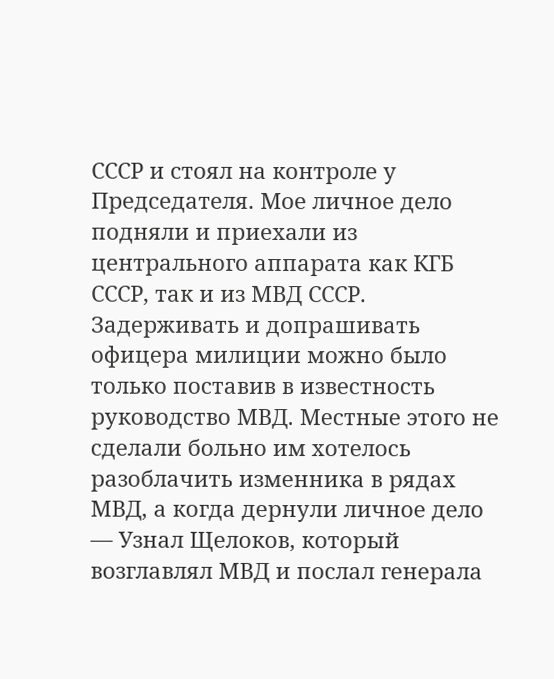СССР и стоял на контроле у Председателя. Мое личное дело подняли и приехали из центрального аппарата как КГБ СССР, так и из МВД СССР. Задерживать и допрашивать офицера милиции можно было только поставив в известность руководство МВД. Местные этого не сделали больно им хотелось разоблачить изменника в рядах МВД, а когда дернули личное дело — Узнал Щелоков, который возглавлял МВД и послал генерала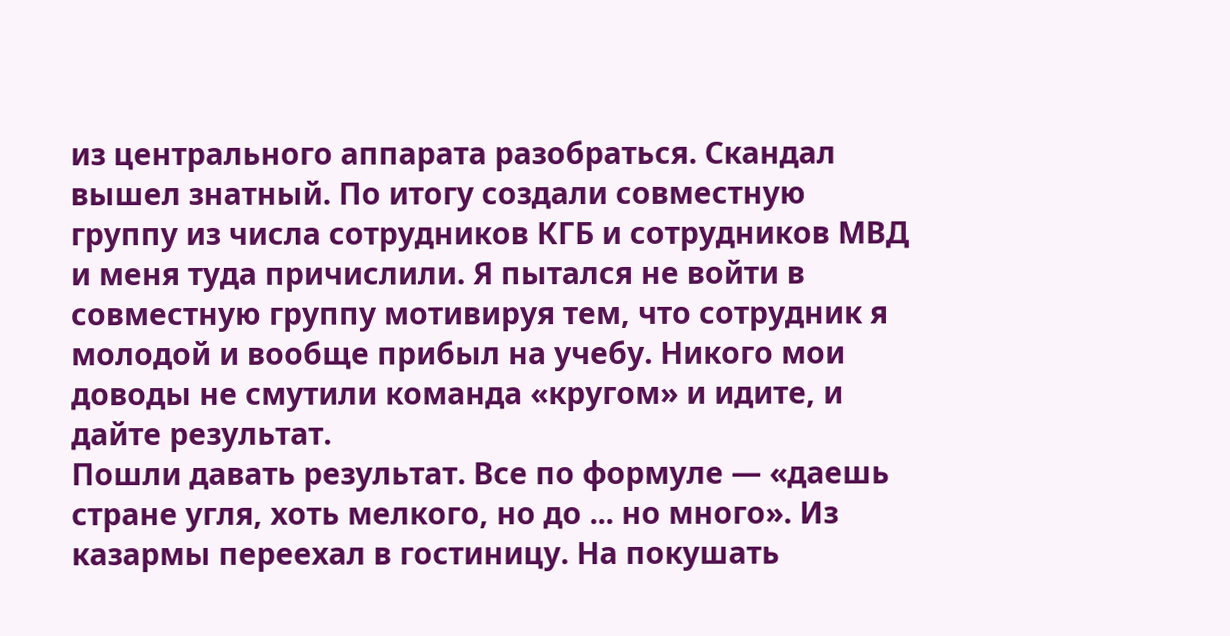из центрального аппарата разобраться. Скандал вышел знатный. По итогу создали совместную группу из числа сотрудников КГБ и сотрудников МВД и меня туда причислили. Я пытался не войти в совместную группу мотивируя тем, что сотрудник я молодой и вообще прибыл на учебу. Никого мои доводы не смутили команда «кругом» и идите, и дайте результат.
Пошли давать результат. Все по формуле — «даешь стране угля, хоть мелкого, но до ... но много». Из казармы переехал в гостиницу. На покушать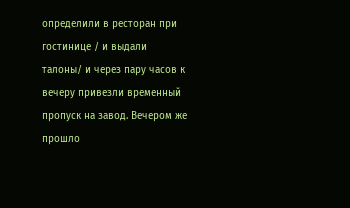определили в ресторан при гостинице / и выдали талоны/ и через пару часов к вечеру привезли временный пропуск на завод. Вечером же прошло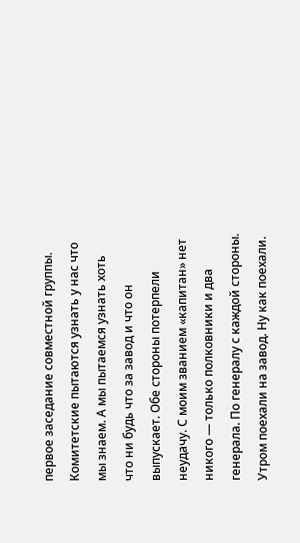первое заседание совместной группы. Комитетские пытаются узнать у нас что мы знаем. А мы пытаемся узнать хоть что ни будь что за завод и что он выпускает. Обе стороны потерпели неудачу. С моим званием «капитан» нет никого — только полковники и два генерала. По генералу с каждой стороны. Утром поехали на завод. Ну как поехали.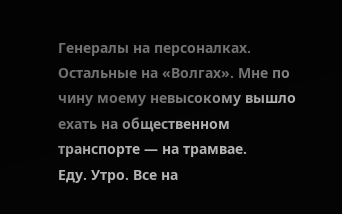Генералы на персоналках. Остальные на «Волгах». Мне по чину моему невысокому вышло ехать на общественном транспорте — на трамвае.
Еду. Утро. Все на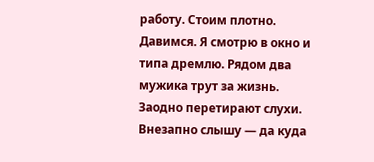работу. Стоим плотно. Давимся. Я смотрю в окно и типа дремлю. Рядом два мужика трут за жизнь. Заодно перетирают слухи. Внезапно слышу — да куда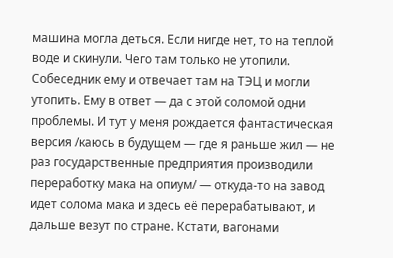машина могла деться. Если нигде нет, то на теплой воде и скинули. Чего там только не утопили. Собеседник ему и отвечает там на ТЭЦ и могли утопить. Ему в ответ — да с этой соломой одни проблемы. И тут у меня рождается фантастическая версия /каюсь в будущем — где я раньше жил — не раз государственные предприятия производили переработку мака на опиум/ — откуда-то на завод идет солома мака и здесь её перерабатывают, и дальше везут по стране. Кстати, вагонами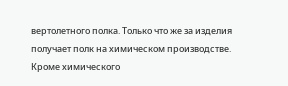вертолетного полка. Только что же за изделия получает полк на химическом производстве. Кроме химического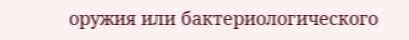оружия или бактериологического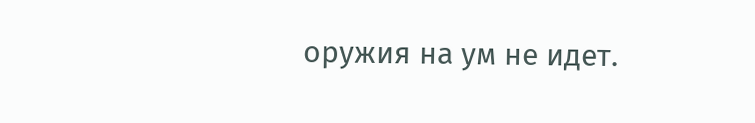оружия на ум не идет.